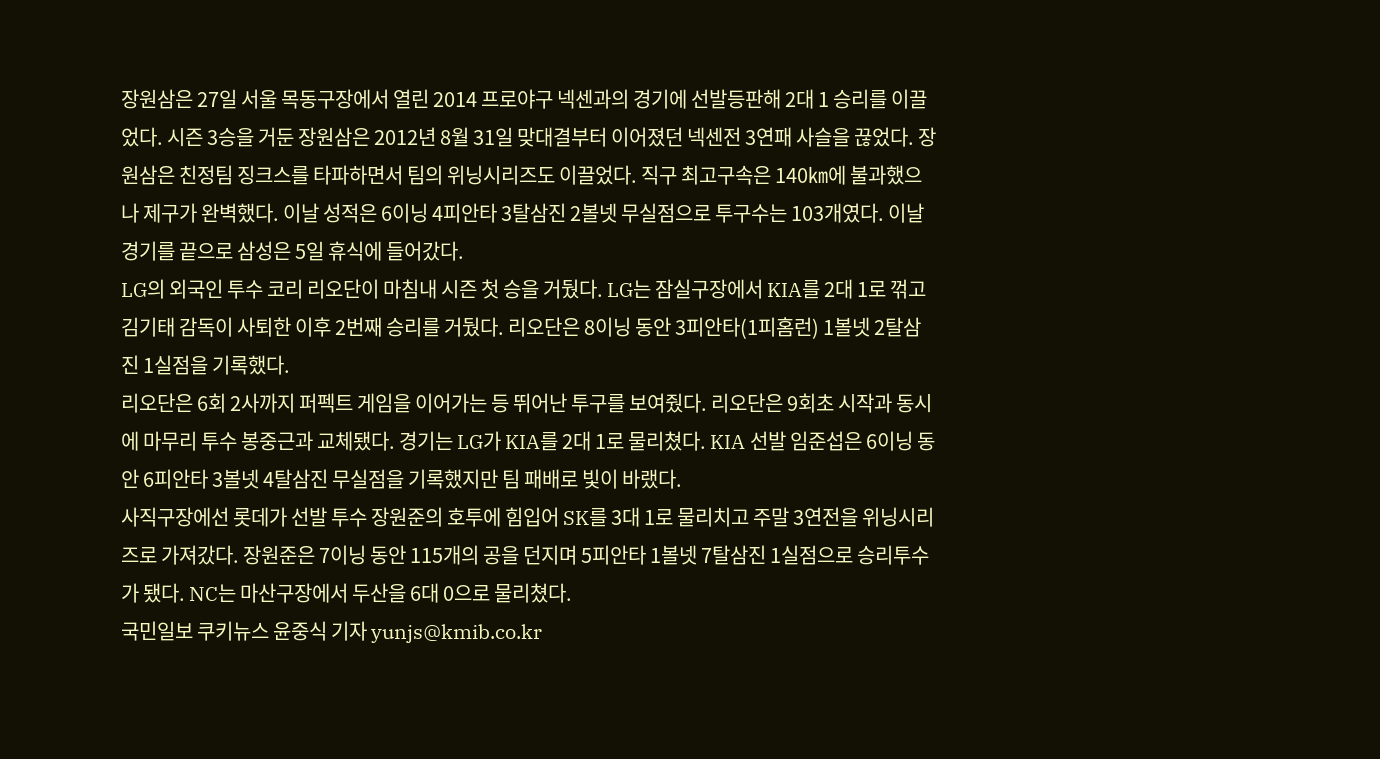장원삼은 27일 서울 목동구장에서 열린 2014 프로야구 넥센과의 경기에 선발등판해 2대 1 승리를 이끌었다. 시즌 3승을 거둔 장원삼은 2012년 8월 31일 맞대결부터 이어졌던 넥센전 3연패 사슬을 끊었다. 장원삼은 친정팀 징크스를 타파하면서 팀의 위닝시리즈도 이끌었다. 직구 최고구속은 140㎞에 불과했으나 제구가 완벽했다. 이날 성적은 6이닝 4피안타 3탈삼진 2볼넷 무실점으로 투구수는 103개였다. 이날 경기를 끝으로 삼성은 5일 휴식에 들어갔다.
LG의 외국인 투수 코리 리오단이 마침내 시즌 첫 승을 거뒀다. LG는 잠실구장에서 KIA를 2대 1로 꺾고 김기태 감독이 사퇴한 이후 2번째 승리를 거뒀다. 리오단은 8이닝 동안 3피안타(1피홈런) 1볼넷 2탈삼진 1실점을 기록했다.
리오단은 6회 2사까지 퍼펙트 게임을 이어가는 등 뛰어난 투구를 보여줬다. 리오단은 9회초 시작과 동시에 마무리 투수 봉중근과 교체됐다. 경기는 LG가 KIA를 2대 1로 물리쳤다. KIA 선발 임준섭은 6이닝 동안 6피안타 3볼넷 4탈삼진 무실점을 기록했지만 팀 패배로 빛이 바랬다.
사직구장에선 롯데가 선발 투수 장원준의 호투에 힘입어 SK를 3대 1로 물리치고 주말 3연전을 위닝시리즈로 가져갔다. 장원준은 7이닝 동안 115개의 공을 던지며 5피안타 1볼넷 7탈삼진 1실점으로 승리투수가 됐다. NC는 마산구장에서 두산을 6대 0으로 물리쳤다.
국민일보 쿠키뉴스 윤중식 기자 yunjs@kmib.co.kr